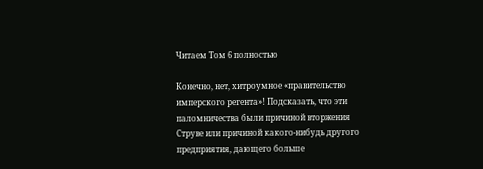Читаем Том 6 полностью

Конечно, нет, хитроумное «правительство имперского регента»! Подсказать, что эти паломничества были причиной вторжения Струве или причиной какого-нибудь другого предприятия, дающего больше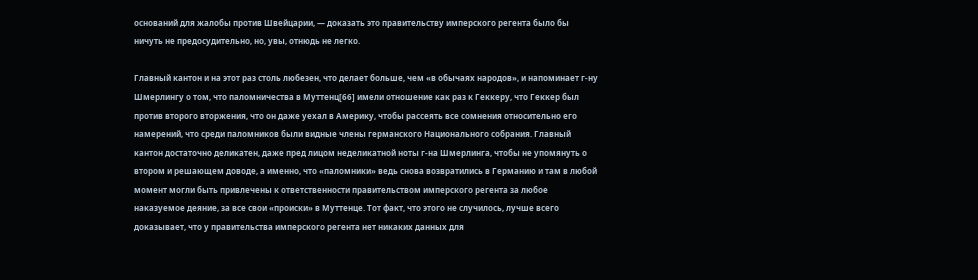оснований для жалобы против Швейцарии, — доказать это правительству имперского регента было бы ничуть не предосудительно, но, увы, отнюдь не легко.

Главный кантон и на этот раз столь любезен, что делает больше, чем «в обычаях народов», и напоминает г-ну Шмерлингу о том, что паломничества в Муттенц[66] имели отношение как раз к Геккеру, что Геккер был против второго вторжения, что он даже уехал в Америку, чтобы рассеять все сомнения относительно его намерений, что среди паломников были видные члены германского Национального собрания. Главный кантон достаточно деликатен, даже пред лицом неделикатной ноты г-на Шмерлинга, чтобы не упомянуть о втором и решающем доводе, а именно, что «паломники» ведь снова возвратились в Германию и там в любой момент могли быть привлечены к ответственности правительством имперского регента за любое наказуемое деяние, за все свои «происки» в Муттенце. Тот факт, что этого не случилось, лучше всего доказывает, что у правительства имперского регента нет никаких данных для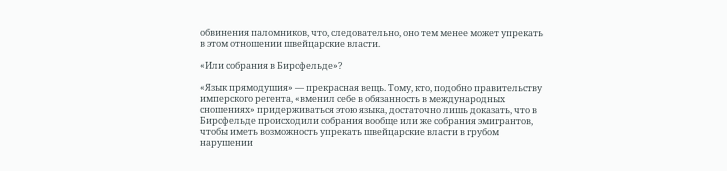обвинения паломников, что, следовательно, оно тем менее может упрекать в этом отношении швейцарские власти.

«Или собрания в Бирсфельде»?

«Язык прямодушия» — прекрасная вещь. Тому, кто, подобно правительству имперского регента, «вменил себе в обязанность в международных сношениях» придерживаться этою языка, достаточно лишь доказать, что в Бирсфельде происходили собрания вообще или же собрания эмигрантов, чтобы иметь возможность упрекать швейцарские власти в грубом нарушении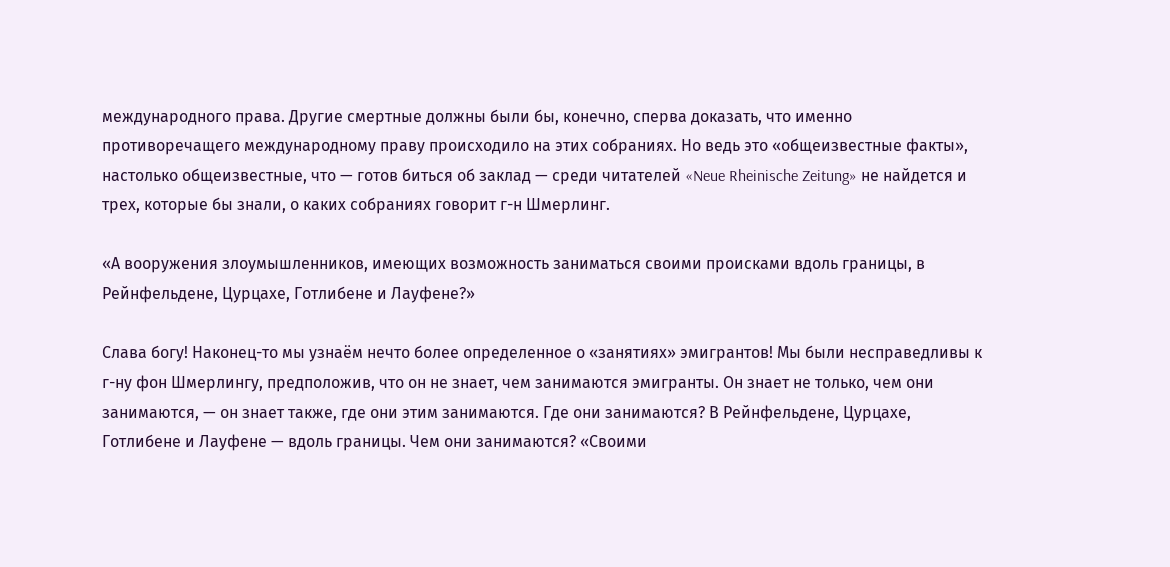международного права. Другие смертные должны были бы, конечно, сперва доказать, что именно противоречащего международному праву происходило на этих собраниях. Но ведь это «общеизвестные факты», настолько общеизвестные, что — готов биться об заклад — среди читателей «Neue Rheinische Zeitung» не найдется и трех, которые бы знали, о каких собраниях говорит г-н Шмерлинг.

«А вооружения злоумышленников, имеющих возможность заниматься своими происками вдоль границы, в Рейнфельдене, Цурцахе, Готлибене и Лауфене?»

Слава богу! Наконец-то мы узнаём нечто более определенное о «занятиях» эмигрантов! Мы были несправедливы к г-ну фон Шмерлингу, предположив, что он не знает, чем занимаются эмигранты. Он знает не только, чем они занимаются, — он знает также, где они этим занимаются. Где они занимаются? В Рейнфельдене, Цурцахе, Готлибене и Лауфене — вдоль границы. Чем они занимаются? «Своими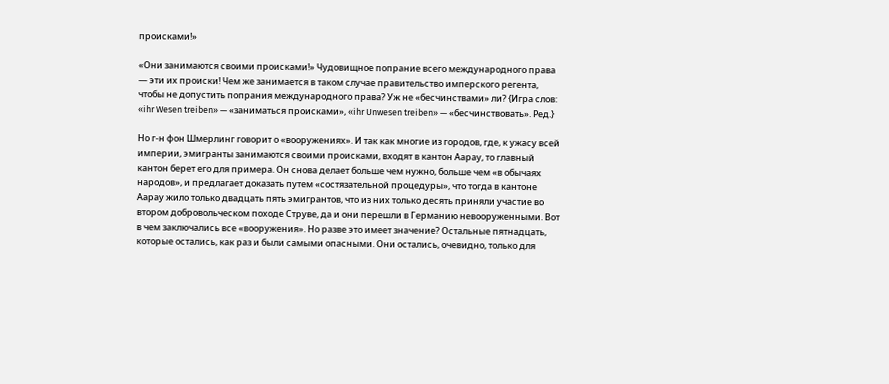происками!»

«Они занимаются своими происками!» Чудовищное попрание всего международного права — эти их происки! Чем же занимается в таком случае правительство имперского регента, чтобы не допустить попрания международного права? Уж не «бесчинствами» ли? {Игра слов: «ihr Wesen treiben» — «заниматься происками», «ihr Unwesen treiben» — «бесчинствовать». Ред.}

Но г-н фон Шмерлинг говорит о «вооружениях». И так как многие из городов, где, к ужасу всей империи, эмигранты занимаются своими происками, входят в кантон Аарау, то главный кантон берет его для примера. Он снова делает больше чем нужно, больше чем «в обычаях народов», и предлагает доказать путем «состязательной процедуры», что тогда в кантоне Аарау жило только двадцать пять эмигрантов, что из них только десять приняли участие во втором добровольческом походе Струве, да и они перешли в Германию невооруженными. Вот в чем заключались все «вооружения». Но разве это имеет значение? Остальные пятнадцать, которые остались, как раз и были самыми опасными. Они остались, очевидно, только для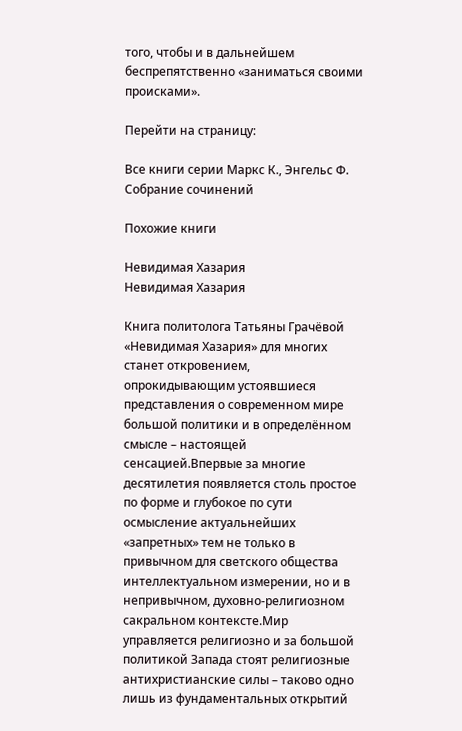того, чтобы и в дальнейшем беспрепятственно «заниматься своими происками».

Перейти на страницу:

Все книги серии Маркс К., Энгельс Ф. Собрание сочинений

Похожие книги

Невидимая Хазария
Невидимая Хазария

Книга политолога Татьяны Грачёвой «Невидимая Хазария» для многих станет откровением, опрокидывающим устоявшиеся представления о современном мире большой политики и в определённом смысле – настоящей сенсацией.Впервые за многие десятилетия появляется столь простое по форме и глубокое по сути осмысление актуальнейших «запретных» тем не только в привычном для светского общества интеллектуальном измерении, но и в непривычном, духовно-религиозном сакральном контексте.Мир управляется религиозно и за большой политикой Запада стоят религиозные антихристианские силы – таково одно лишь из фундаментальных открытий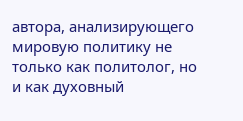автора, анализирующего мировую политику не только как политолог, но и как духовный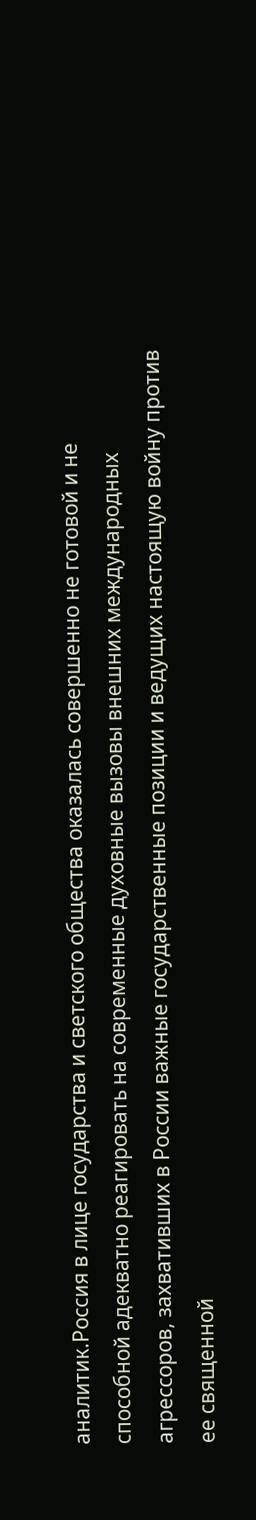аналитик.Россия в лице государства и светского общества оказалась совершенно не готовой и не способной адекватно реагировать на современные духовные вызовы внешних международных агрессоров, захвативших в России важные государственные позиции и ведущих настоящую войну против ее священной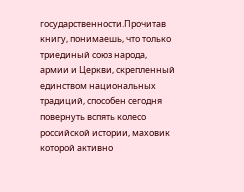государственности.Прочитав книгу, понимаешь, что только триединый союз народа, армии и Церкви, скрепленный единством национальных традиций, способен сегодня повернуть вспять колесо российской истории, маховик которой активно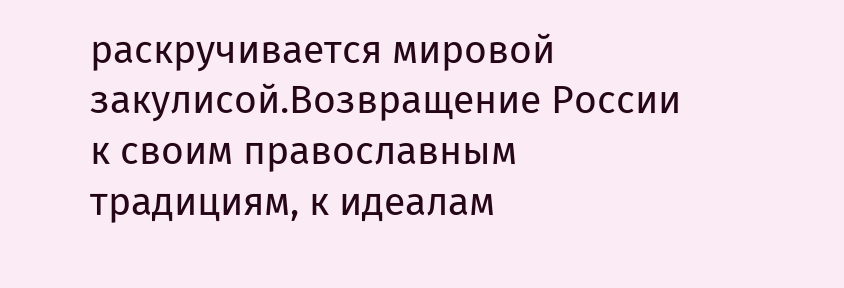раскручивается мировой закулисой.Возвращение России к своим православным традициям, к идеалам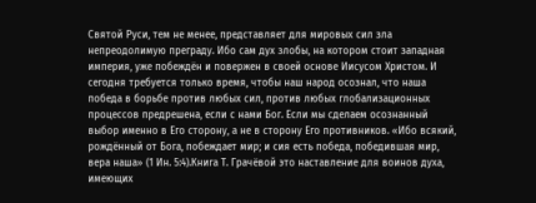Святой Руси, тем не менее, представляет для мировых сил зла непреодолимую преграду. Ибо сам дух злобы, на котором стоит западная империя, уже побеждён и повержен в своей основе Иисусом Христом. И сегодня требуется только время, чтобы наш народ осознал, что наша победа в борьбе против любых сил, против любых глобализационных процессов предрешена, если с нами Бог. Если мы сделаем осознанный выбор именно в Его сторону, а не в сторону Его противников. «Ибо всякий, рождённый от Бога, побеждает мир; и сия есть победа, победившая мир, вера наша» (1 Ин. 5:4).Книга Т. Грачёвой это наставление для воинов духа, имеющих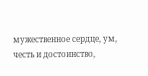мужественное сердце, ум, честь и достоинство,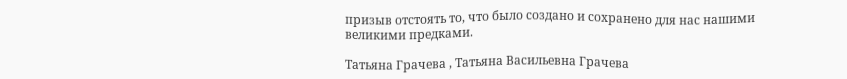призыв отстоять то, что было создано и сохранено для нас нашими великими предками.

Татьяна Грачева , Татьяна Васильевна Грачева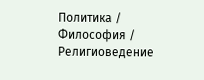Политика / Философия / Религиоведение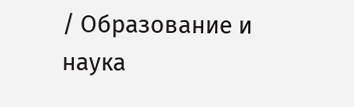/ Образование и наука